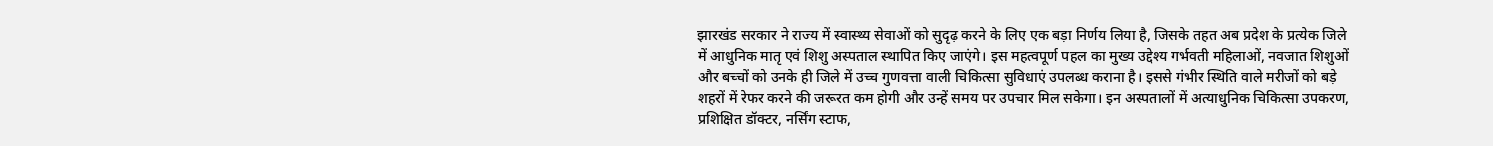झारखंड सरकार ने राज्य में स्वास्थ्य सेवाओं को सुदृढ़ करने के लिए एक बड़ा निर्णय लिया है, जिसके तहत अब प्रदेश के प्रत्येक जिले में आधुनिक मातृ एवं शिशु अस्पताल स्थापित किए जाएंगे। इस महत्वपूर्ण पहल का मुख्य उद्देश्य गर्भवती महिलाओं, नवजात शिशुओं और बच्चों को उनके ही जिले में उच्च गुणवत्ता वाली चिकित्सा सुविधाएं उपलब्ध कराना है। इससे गंभीर स्थिति वाले मरीजों को बड़े शहरों में रेफर करने की जरूरत कम होगी और उन्हें समय पर उपचार मिल सकेगा। इन अस्पतालों में अत्याधुनिक चिकित्सा उपकरण, प्रशिक्षित डॉक्टर, नर्सिंग स्टाफ,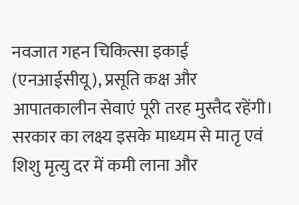नवजात गहन चिकित्सा इकाई (एनआईसीयू), प्रसूति कक्ष और आपातकालीन सेवाएं पूरी तरह मुस्तैद रहेंगी। सरकार का लक्ष्य इसके माध्यम से मातृ एवं शिशु मृत्यु दर में कमी लाना और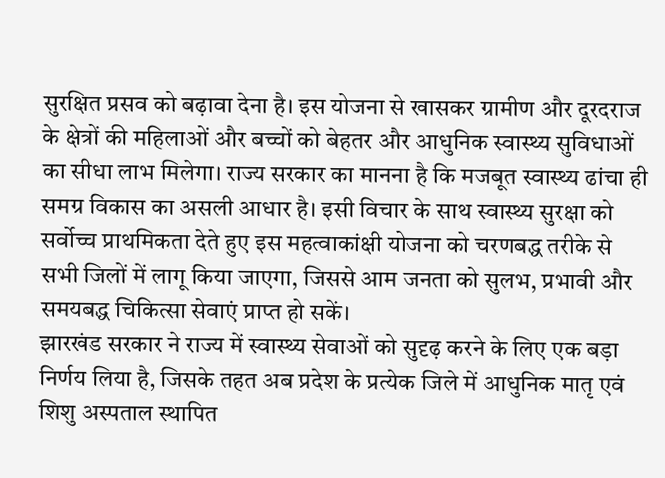सुरक्षित प्रसव को बढ़ावा देना है। इस योजना से खासकर ग्रामीण और दूरदराज के क्षेत्रों की महिलाओं और बच्चों को बेहतर और आधुनिक स्वास्थ्य सुविधाओं का सीधा लाभ मिलेगा। राज्य सरकार का मानना है कि मजबूत स्वास्थ्य ढांचा ही समग्र विकास का असली आधार है। इसी विचार के साथ स्वास्थ्य सुरक्षा को सर्वोच्च प्राथमिकता देते हुए इस महत्वाकांक्षी योजना को चरणबद्ध तरीके से सभी जिलों में लागू किया जाएगा, जिससे आम जनता को सुलभ, प्रभावी और समयबद्ध चिकित्सा सेवाएं प्राप्त हो सकें।
झारखंड सरकार ने राज्य में स्वास्थ्य सेवाओं को सुदृढ़ करने के लिए एक बड़ा निर्णय लिया है, जिसके तहत अब प्रदेश के प्रत्येक जिले में आधुनिक मातृ एवं शिशु अस्पताल स्थापित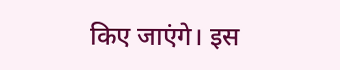किए जाएंगे। इस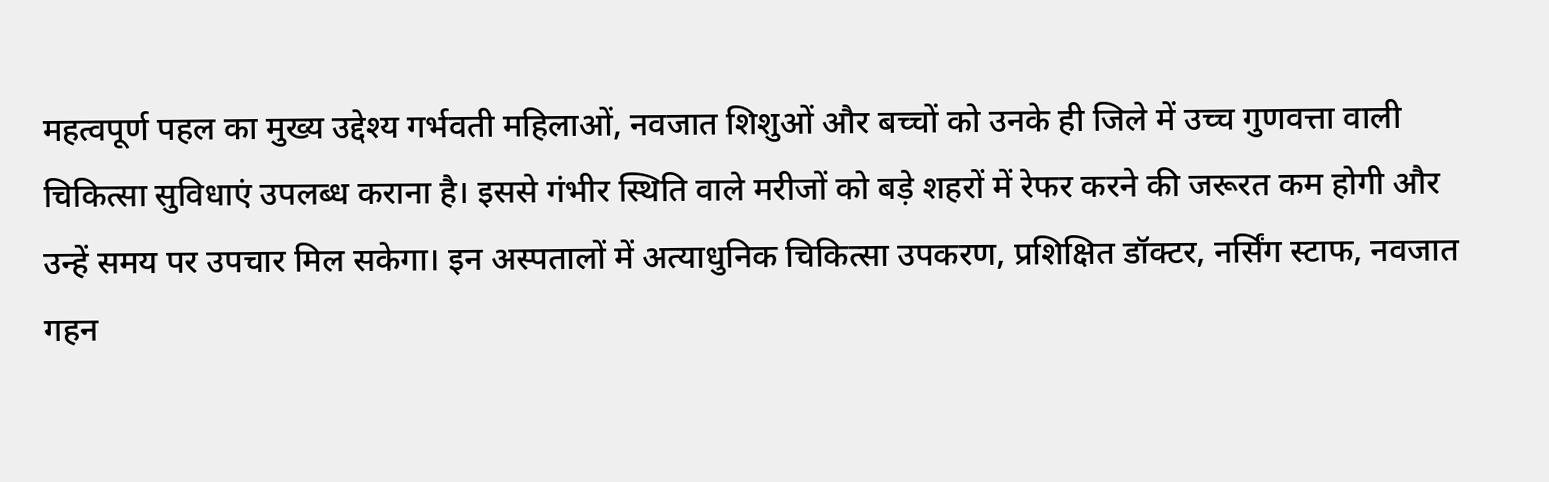महत्वपूर्ण पहल का मुख्य उद्देश्य गर्भवती महिलाओं, नवजात शिशुओं और बच्चों को उनके ही जिले में उच्च गुणवत्ता वाली चिकित्सा सुविधाएं उपलब्ध कराना है। इससे गंभीर स्थिति वाले मरीजों को बड़े शहरों में रेफर करने की जरूरत कम होगी और उन्हें समय पर उपचार मिल सकेगा। इन अस्पतालों में अत्याधुनिक चिकित्सा उपकरण, प्रशिक्षित डॉक्टर, नर्सिंग स्टाफ, नवजात गहन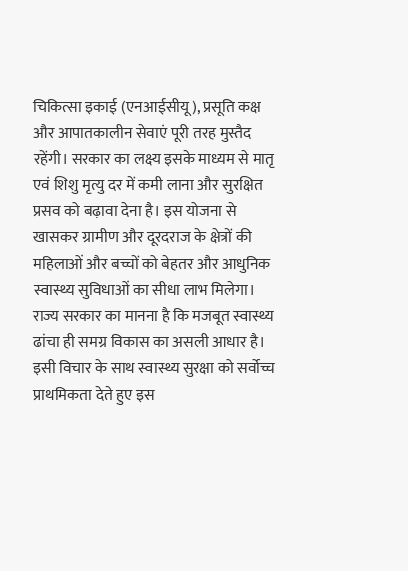चिकित्सा इकाई (एनआईसीयू), प्रसूति कक्ष और आपातकालीन सेवाएं पूरी तरह मुस्तैद रहेंगी। सरकार का लक्ष्य इसके माध्यम से मातृ एवं शिशु मृत्यु दर में कमी लाना और सुरक्षित प्रसव को बढ़ावा देना है। इस योजना से खासकर ग्रामीण और दूरदराज के क्षेत्रों की महिलाओं और बच्चों को बेहतर और आधुनिक स्वास्थ्य सुविधाओं का सीधा लाभ मिलेगा। राज्य सरकार का मानना है कि मजबूत स्वास्थ्य ढांचा ही समग्र विकास का असली आधार है। इसी विचार के साथ स्वास्थ्य सुरक्षा को सर्वोच्च प्राथमिकता देते हुए इस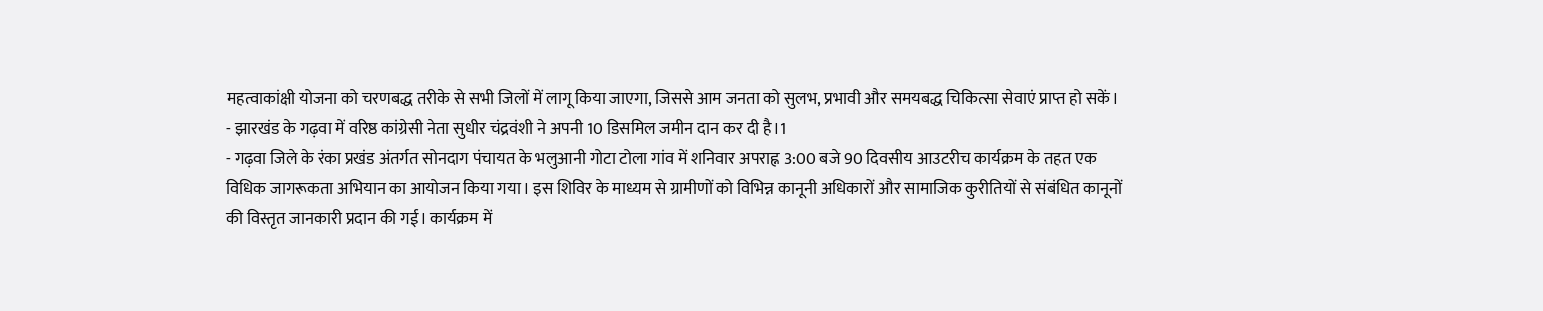महत्वाकांक्षी योजना को चरणबद्ध तरीके से सभी जिलों में लागू किया जाएगा, जिससे आम जनता को सुलभ, प्रभावी और समयबद्ध चिकित्सा सेवाएं प्राप्त हो सकें।
- झारखंड के गढ़वा में वरिष्ठ कांग्रेसी नेता सुधीर चंद्रवंशी ने अपनी 10 डिसमिल जमीन दान कर दी है।1
- गढ़वा जिले के रंका प्रखंड अंतर्गत सोनदाग पंचायत के भलुआनी गोटा टोला गांव में शनिवार अपराह्न 3:00 बजे 90 दिवसीय आउटरीच कार्यक्रम के तहत एक विधिक जागरूकता अभियान का आयोजन किया गया। इस शिविर के माध्यम से ग्रामीणों को विभिन्न कानूनी अधिकारों और सामाजिक कुरीतियों से संबंधित कानूनों की विस्तृत जानकारी प्रदान की गई। कार्यक्रम में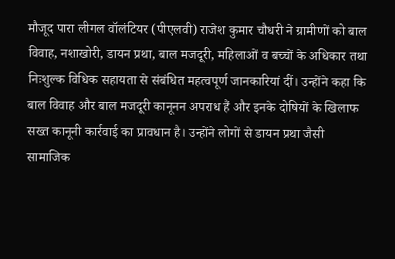मौजूद पारा लीगल वॉलंटियर (पीएलवी) राजेश कुमार चौधरी ने ग्रामीणों को बाल विवाह, नशाखोरी, डायन प्रथा, बाल मजदूरी, महिलाओं व बच्चों के अधिकार तथा निःशुल्क विधिक सहायता से संबंधित महत्वपूर्ण जानकारियां दीं। उन्होंने कहा कि बाल विवाह और बाल मजदूरी कानूनन अपराध हैं और इनके दोषियों के खिलाफ सख्त कानूनी कार्रवाई का प्रावधान है। उन्होंने लोगों से डायन प्रथा जैसी सामाजिक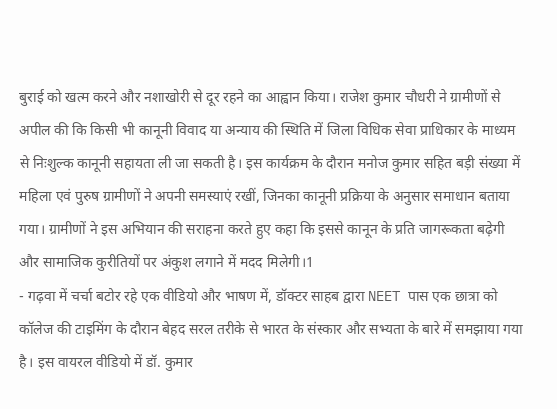बुराई को खत्म करने और नशाखोरी से दूर रहने का आह्वान किया। राजेश कुमार चौधरी ने ग्रामीणों से अपील की कि किसी भी कानूनी विवाद या अन्याय की स्थिति में जिला विधिक सेवा प्राधिकार के माध्यम से निःशुल्क कानूनी सहायता ली जा सकती है। इस कार्यक्रम के दौरान मनोज कुमार सहित बड़ी संख्या में महिला एवं पुरुष ग्रामीणों ने अपनी समस्याएं रखीं, जिनका कानूनी प्रक्रिया के अनुसार समाधान बताया गया। ग्रामीणों ने इस अभियान की सराहना करते हुए कहा कि इससे कानून के प्रति जागरूकता बढ़ेगी और सामाजिक कुरीतियों पर अंकुश लगाने में मदद मिलेगी।1
- गढ़वा में चर्चा बटोर रहे एक वीडियो और भाषण में, डॉक्टर साहब द्वारा NEET पास एक छात्रा को कॉलेज की टाइमिंग के दौरान बेहद सरल तरीके से भारत के संस्कार और सभ्यता के बारे में समझाया गया है। इस वायरल वीडियो में डॉ. कुमार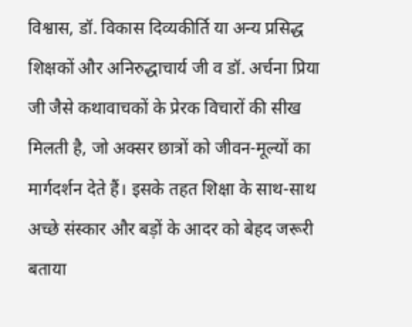विश्वास, डॉ. विकास दिव्यकीर्ति या अन्य प्रसिद्ध शिक्षकों और अनिरुद्धाचार्य जी व डॉ. अर्चना प्रिया जी जैसे कथावाचकों के प्रेरक विचारों की सीख मिलती है, जो अक्सर छात्रों को जीवन-मूल्यों का मार्गदर्शन देते हैं। इसके तहत शिक्षा के साथ-साथ अच्छे संस्कार और बड़ों के आदर को बेहद जरूरी बताया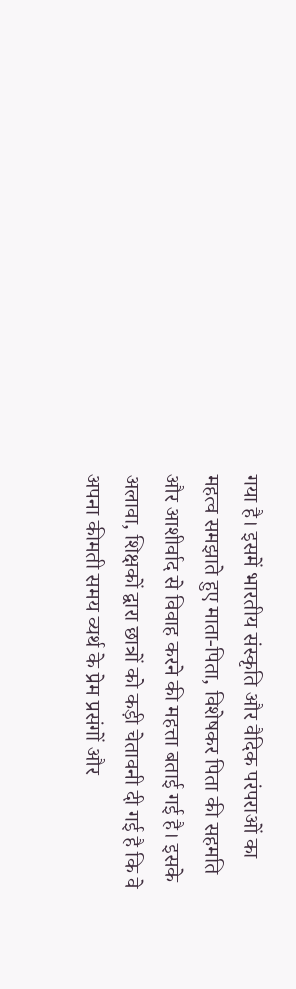गया है। इसमें भारतीय संस्कृति और वैदिक परंपराओं का महत्व समझाते हुए माता-पिता, विशेषकर पिता की सहमति और आशीर्वाद से विवाह करने की महत्ता बताई गई है। इसके अलावा, शिक्षकों द्वारा छात्रों को कड़ी चेतावनी दी गई है कि वे अपना कीमती समय व्यर्थ के प्रेम प्रसंगों और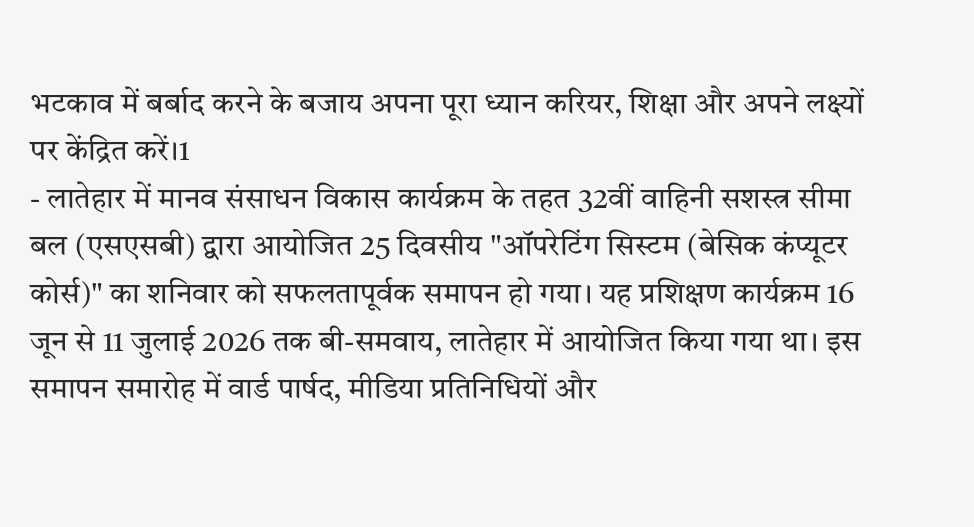भटकाव में बर्बाद करने के बजाय अपना पूरा ध्यान करियर, शिक्षा और अपने लक्ष्यों पर केंद्रित करें।1
- लातेहार में मानव संसाधन विकास कार्यक्रम के तहत 32वीं वाहिनी सशस्त्र सीमा बल (एसएसबी) द्वारा आयोजित 25 दिवसीय "ऑपरेटिंग सिस्टम (बेसिक कंप्यूटर कोर्स)" का शनिवार को सफलतापूर्वक समापन हो गया। यह प्रशिक्षण कार्यक्रम 16 जून से 11 जुलाई 2026 तक बी-समवाय, लातेहार में आयोजित किया गया था। इस समापन समारोह में वार्ड पार्षद, मीडिया प्रतिनिधियों और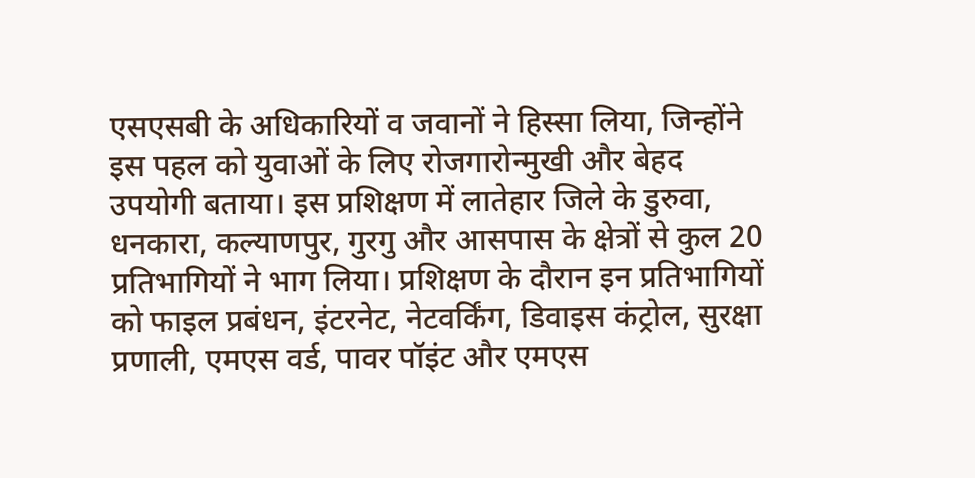एसएसबी के अधिकारियों व जवानों ने हिस्सा लिया, जिन्होंने इस पहल को युवाओं के लिए रोजगारोन्मुखी और बेहद उपयोगी बताया। इस प्रशिक्षण में लातेहार जिले के डुरुवा, धनकारा, कल्याणपुर, गुरगु और आसपास के क्षेत्रों से कुल 20 प्रतिभागियों ने भाग लिया। प्रशिक्षण के दौरान इन प्रतिभागियों को फाइल प्रबंधन, इंटरनेट, नेटवर्किंग, डिवाइस कंट्रोल, सुरक्षा प्रणाली, एमएस वर्ड, पावर पॉइंट और एमएस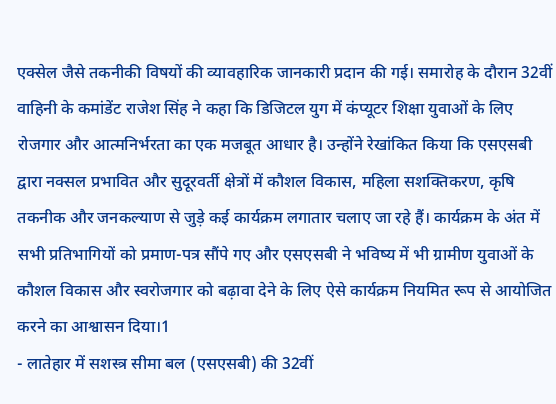एक्सेल जैसे तकनीकी विषयों की व्यावहारिक जानकारी प्रदान की गई। समारोह के दौरान 32वीं वाहिनी के कमांडेंट राजेश सिंह ने कहा कि डिजिटल युग में कंप्यूटर शिक्षा युवाओं के लिए रोजगार और आत्मनिर्भरता का एक मजबूत आधार है। उन्होंने रेखांकित किया कि एसएसबी द्वारा नक्सल प्रभावित और सुदूरवर्ती क्षेत्रों में कौशल विकास, महिला सशक्तिकरण, कृषि तकनीक और जनकल्याण से जुड़े कई कार्यक्रम लगातार चलाए जा रहे हैं। कार्यक्रम के अंत में सभी प्रतिभागियों को प्रमाण-पत्र सौंपे गए और एसएसबी ने भविष्य में भी ग्रामीण युवाओं के कौशल विकास और स्वरोजगार को बढ़ावा देने के लिए ऐसे कार्यक्रम नियमित रूप से आयोजित करने का आश्वासन दिया।1
- लातेहार में सशस्त्र सीमा बल (एसएसबी) की 32वीं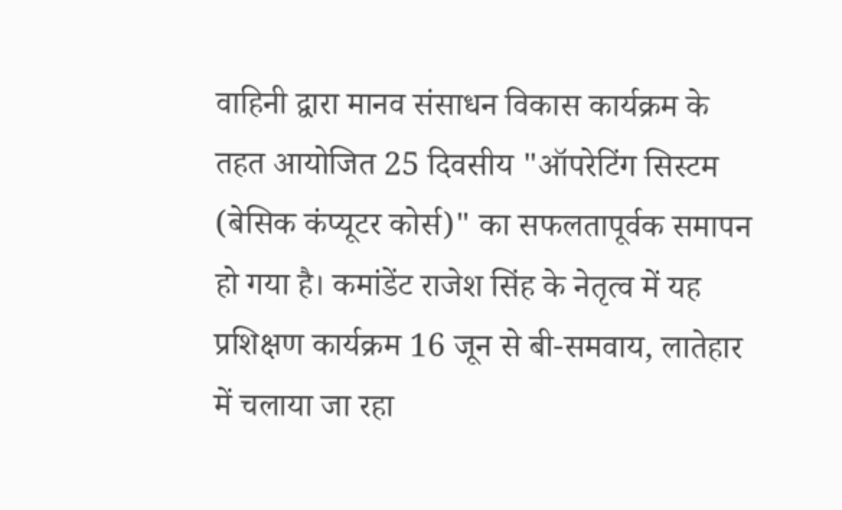वाहिनी द्वारा मानव संसाधन विकास कार्यक्रम के तहत आयोजित 25 दिवसीय "ऑपरेटिंग सिस्टम (बेसिक कंप्यूटर कोर्स)" का सफलतापूर्वक समापन हो गया है। कमांडेंट राजेश सिंह के नेतृत्व में यह प्रशिक्षण कार्यक्रम 16 जून से बी-समवाय, लातेहार में चलाया जा रहा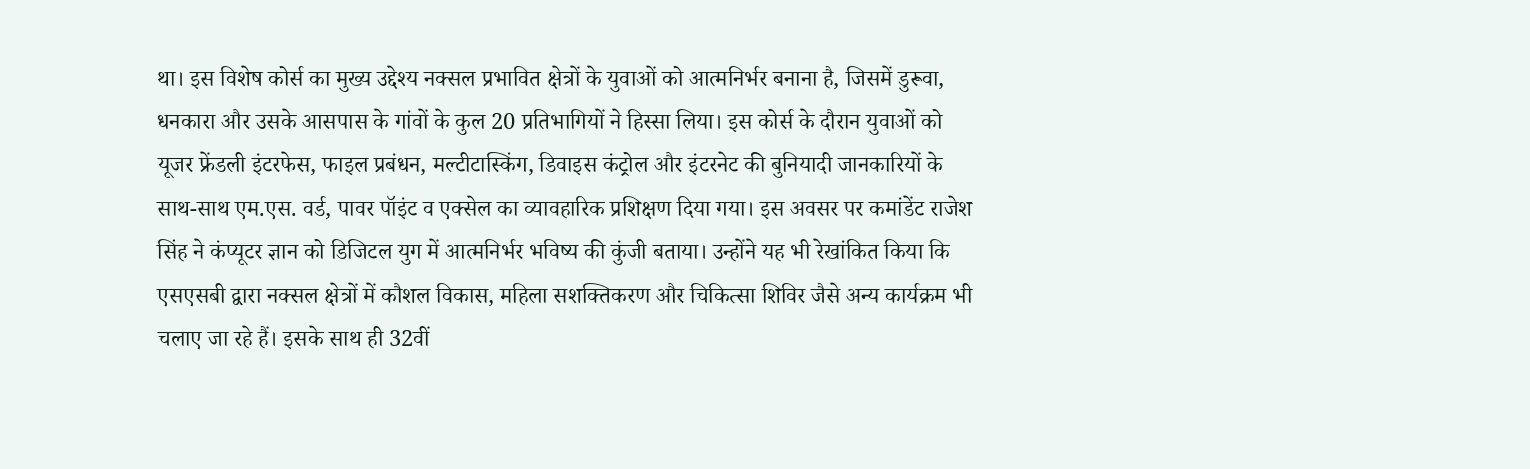था। इस विशेष कोर्स का मुख्य उद्देश्य नक्सल प्रभावित क्षेत्रों के युवाओं को आत्मनिर्भर बनाना है, जिसमें डुरूवा, धनकारा और उसके आसपास के गांवों के कुल 20 प्रतिभागियों ने हिस्सा लिया। इस कोर्स के दौरान युवाओं को यूजर फ्रेंडली इंटरफेस, फाइल प्रबंधन, मल्टीटास्किंग, डिवाइस कंट्रोल और इंटरनेट की बुनियादी जानकारियों के साथ-साथ एम.एस. वर्ड, पावर पॉइंट व एक्सेल का व्यावहारिक प्रशिक्षण दिया गया। इस अवसर पर कमांडेंट राजेश सिंह ने कंप्यूटर ज्ञान को डिजिटल युग में आत्मनिर्भर भविष्य की कुंजी बताया। उन्होंने यह भी रेखांकित किया कि एसएसबी द्वारा नक्सल क्षेत्रों में कौशल विकास, महिला सशक्तिकरण और चिकित्सा शिविर जैसे अन्य कार्यक्रम भी चलाए जा रहे हैं। इसके साथ ही 32वीं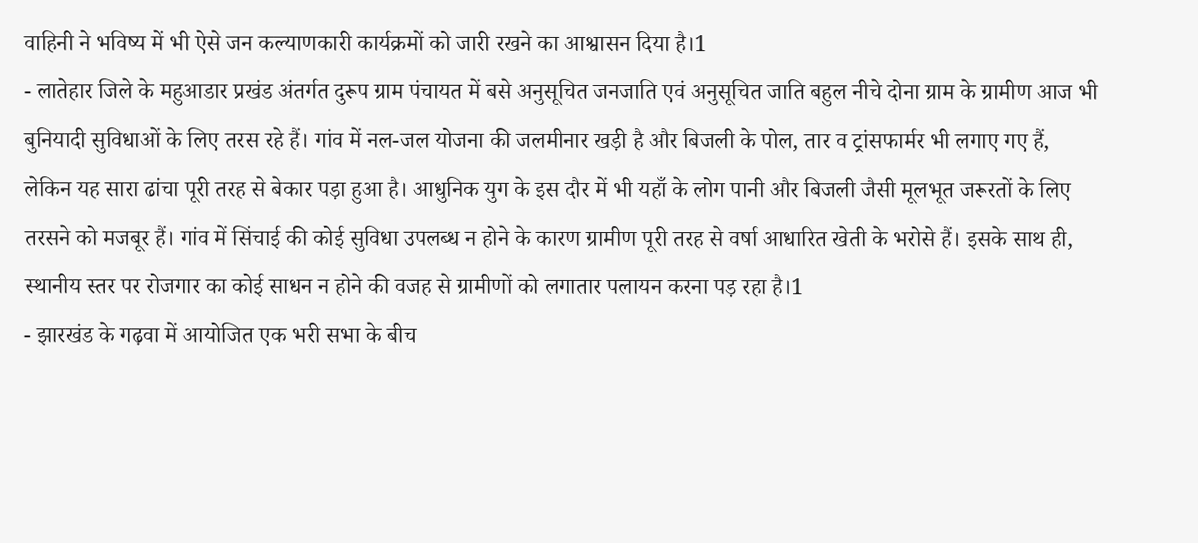वाहिनी ने भविष्य में भी ऐसे जन कल्याणकारी कार्यक्रमों को जारी रखने का आश्वासन दिया है।1
- लातेहार जिले के महुआडार प्रखंड अंतर्गत दुरूप ग्राम पंचायत में बसे अनुसूचित जनजाति एवं अनुसूचित जाति बहुल नीचे दोना ग्राम के ग्रामीण आज भी बुनियादी सुविधाओं के लिए तरस रहे हैं। गांव में नल-जल योजना की जलमीनार खड़ी है और बिजली के पोल, तार व ट्रांसफार्मर भी लगाए गए हैं, लेकिन यह सारा ढांचा पूरी तरह से बेकार पड़ा हुआ है। आधुनिक युग के इस दौर में भी यहाँ के लोग पानी और बिजली जैसी मूलभूत जरूरतों के लिए तरसने को मजबूर हैं। गांव में सिंचाई की कोई सुविधा उपलब्ध न होने के कारण ग्रामीण पूरी तरह से वर्षा आधारित खेती के भरोसे हैं। इसके साथ ही, स्थानीय स्तर पर रोजगार का कोई साधन न होने की वजह से ग्रामीणों को लगातार पलायन करना पड़ रहा है।1
- झारखंड के गढ़वा में आयोजित एक भरी सभा के बीच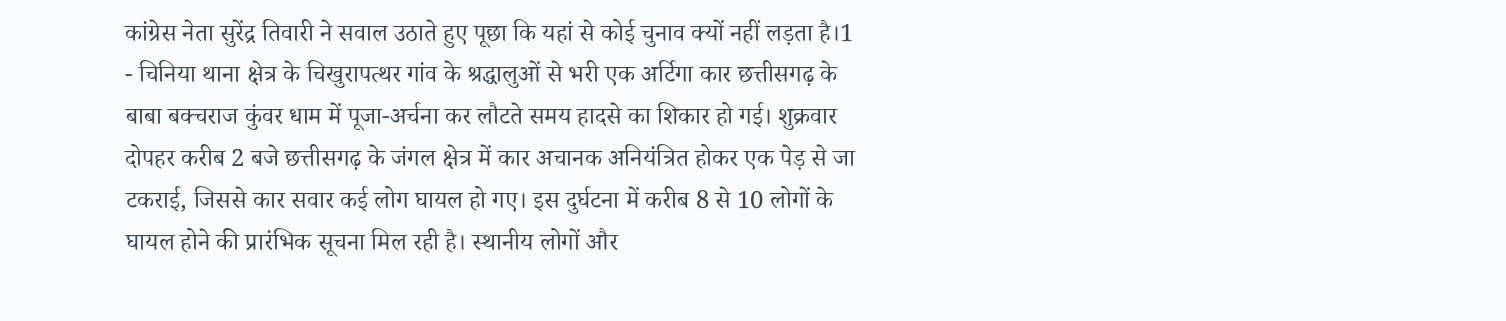कांग्रेस नेता सुरेंद्र तिवारी ने सवाल उठाते हुए पूछा कि यहां से कोई चुनाव क्यों नहीं लड़ता है।1
- चिनिया थाना क्षेत्र के चिखुरापत्थर गांव के श्रद्धालुओं से भरी एक अर्टिगा कार छत्तीसगढ़ के बाबा बक्चराज कुंवर धाम में पूजा-अर्चना कर लौटते समय हादसे का शिकार हो गई। शुक्रवार दोपहर करीब 2 बजे छत्तीसगढ़ के जंगल क्षेत्र में कार अचानक अनियंत्रित होकर एक पेड़ से जा टकराई, जिससे कार सवार कई लोग घायल हो गए। इस दुर्घटना में करीब 8 से 10 लोगों के घायल होने की प्रारंभिक सूचना मिल रही है। स्थानीय लोगों और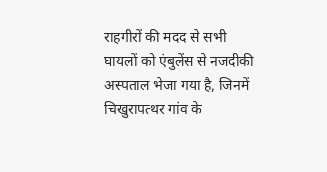राहगीरों की मदद से सभी घायलों को एंबुलेंस से नजदीकी अस्पताल भेजा गया है, जिनमें चिखुरापत्थर गांव के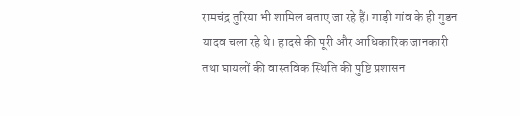रामचंद्र तुरिया भी शामिल बताए जा रहे हैं। गाड़ी गांव के ही गुडन यादव चला रहे थे। हादसे की पूरी और आधिकारिक जानकारी तथा घायलों की वास्तविक स्थिति की पुष्टि प्रशासन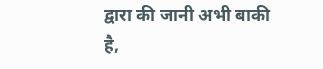द्वारा की जानी अभी बाकी है,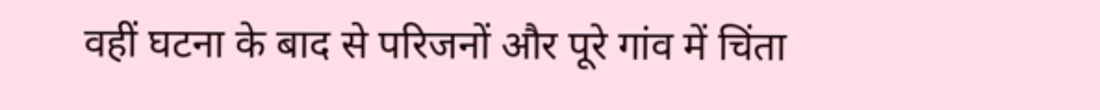वहीं घटना के बाद से परिजनों और पूरे गांव में चिंता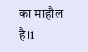का माहौल है।1